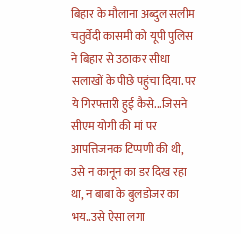बिहार के मौलाना अब्दुल सलीम चतुर्वेदी कासमी को यूपी पुलिस ने बिहार से उठाकर सीधा सलाखों के पीछे पहुंचा दिया. पर ये गिरफ्तारी हुई कैसे...जिसने सीएम योगी की मां पर आपत्तिजनक टिप्पणी की थी, उसे न कानून का डर दिख रहा था, न बाबा के बुलडोजर का भय..उसे ऐसा लगा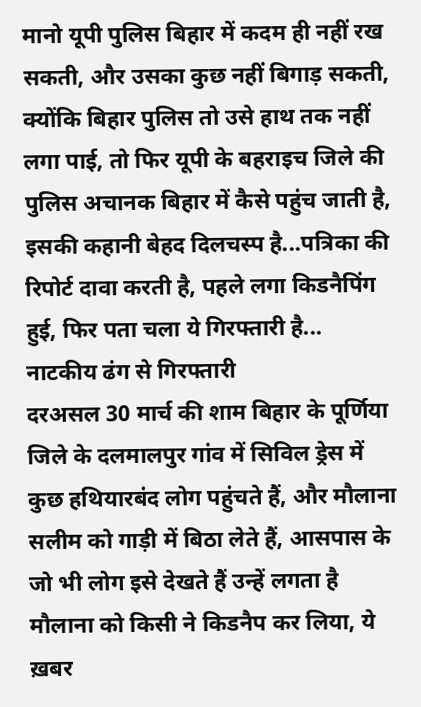मानो यूपी पुलिस बिहार में कदम ही नहीं रख सकती, और उसका कुछ नहीं बिगाड़ सकती, क्योंकि बिहार पुलिस तो उसे हाथ तक नहीं लगा पाई, तो फिर यूपी के बहराइच जिले की पुलिस अचानक बिहार में कैसे पहुंच जाती है, इसकी कहानी बेहद दिलचस्प है...पत्रिका की रिपोर्ट दावा करती है, पहले लगा किडनैपिंग हुई, फिर पता चला ये गिरफ्तारी है...
नाटकीय ढंग से गिरफ्तारी
दरअसल 30 मार्च की शाम बिहार के पूर्णिया जिले के दलमालपुर गांव में सिविल ड्रेस में कुछ हथियारबंद लोग पहुंचते हैं, और मौलाना सलीम को गाड़ी में बिठा लेते हैं, आसपास के जो भी लोग इसे देखते हैं उन्हें लगता है मौलाना को किसी ने किडनैप कर लिया, ये ख़बर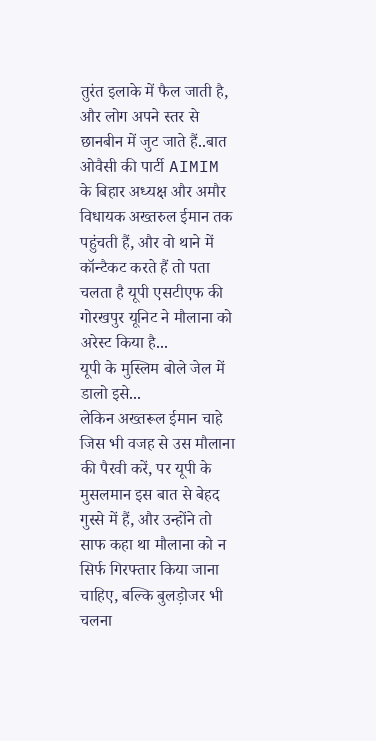तुरंत इलाके में फैल जाती है, और लोग अपने स्तर से छानबीन में जुट जाते हैं..बात ओवैसी की पार्टी AIMIM के बिहार अध्यक्ष और अमौर विधायक अख्तरुल ईमान तक पहुंचती हैं, और वो थाने में कॉन्टैकट करते हैं तो पता चलता है यूपी एसटीएफ की गोरखपुर यूनिट ने मौलाना को अरेस्ट किया है...
यूपी के मुस्लिम बोले जेल में डालो इसे...
लेकिन अख्तरूल ईमान चाहे जिस भी वजह से उस मौलाना की पैरवी करें, पर यूपी के मुसलमान इस बात से बेहद गुस्से में हैं, और उन्होंने तो साफ कहा था मौलाना को न सिर्फ गिरफ्तार किया जाना चाहिए, बल्कि बुलड़ोजर भी चलना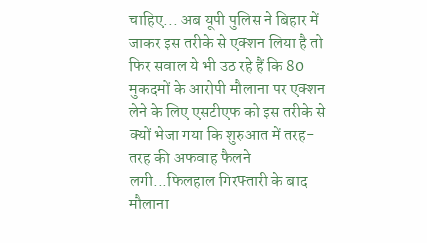चाहिए... अब यूपी पुलिस ने बिहार में जाकर इस तरीके से एक्शन लिया है तो फिर सवाल ये भी उठ रहे हैं कि 80 मुकदमों के आरोपी मौलाना पर एक्शन लेने के लिए एसटीएफ को इस तरीके से क्यों भेजा गया कि शुरुआत में तरह-तरह की अफवाह फैलने लगी...फिलहाल गिरफ्तारी के बाद मौलाना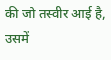की जो तस्वीर आई है, उसमें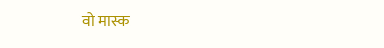वो मास्क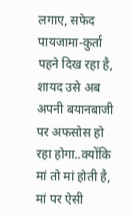लगाए, सफेद पायजामा-कुर्ता पहने दिख रहा है, शायद उसे अब अपनी बयानबाजी पर अफसोस हो रहा होगा..क्योंकि मां तो मां होती है, मां पर ऐसी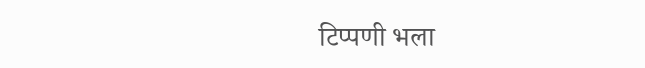टिप्पणी भला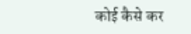कोई कैसे कर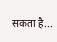सकता है...